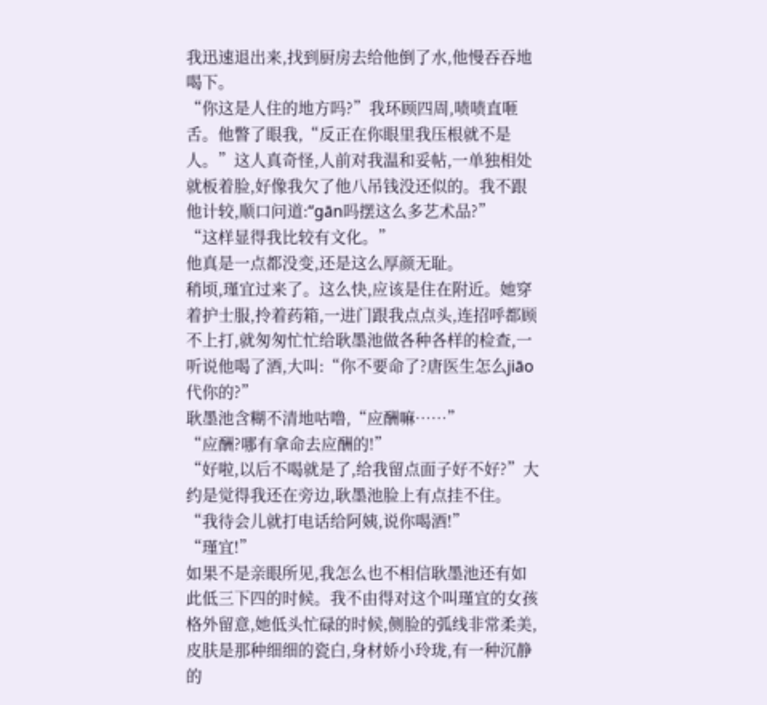我迅速退出来,找到厨房去给他倒了水,他慢吞吞地喝下。
“你这是人住的地方吗?”我环顾四周,啧啧直咂舌。他瞥了眼我,“反正在你眼里我压根就不是人。”这人真奇怪,人前对我温和妥帖,一单独相处就板着脸,好像我欠了他八吊钱没还似的。我不跟他计较,顺口问道:“gān吗摆这么多艺术品?”
“这样显得我比较有文化。”
他真是一点都没变,还是这么厚颜无耻。
稍顷,瑾宜过来了。这么快,应该是住在附近。她穿着护士服,拎着药箱,一进门跟我点点头,连招呼都顾不上打,就匆匆忙忙给耿墨池做各种各样的检查,一听说他喝了酒,大叫:“你不要命了?唐医生怎么jiāo代你的?”
耿墨池含糊不清地咕噜,“应酬嘛……”
“应酬?哪有拿命去应酬的!”
“好啦,以后不喝就是了,给我留点面子好不好?”大约是觉得我还在旁边,耿墨池脸上有点挂不住。
“我待会儿就打电话给阿姨,说你喝酒!”
“瑾宜!”
如果不是亲眼所见,我怎么也不相信耿墨池还有如此低三下四的时候。我不由得对这个叫瑾宜的女孩格外留意,她低头忙碌的时候,侧脸的弧线非常柔美,皮肤是那种细细的瓷白,身材娇小玲珑,有一种沉静的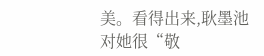美。看得出来,耿墨池对她很“敬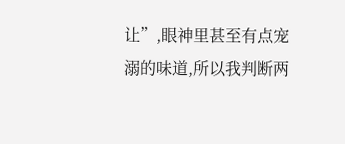让”,眼神里甚至有点宠溺的味道,所以我判断两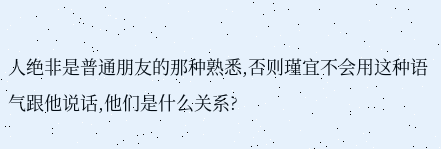人绝非是普通朋友的那种熟悉,否则瑾宜不会用这种语气跟他说话,他们是什么关系?